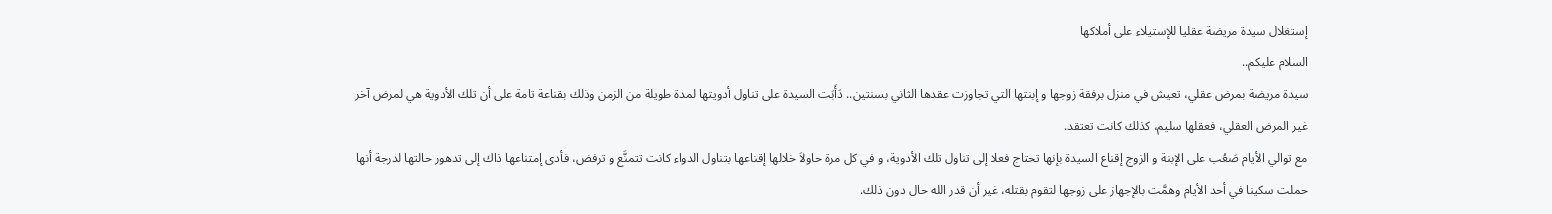إستغلال سيدة مريضة عقليا للإستيلاء على أملاكها
السلام عليكم..
سيدة مريضة بمرض عقلي، تعيش في منزل برفقة زوجها و إبنتها التي تجاوزت عقدها الثاني بسنتين.. دَأَبَت السيدة على تناول أدويتها لمدة طويلة من الزمن وذلك بقناعة تامة على أن تلك الأدوية هي لمرض آخر غير المرض العقلي، فعقلها سليم، كذلك كانت تعتقد.
مع توالي الأيام صَعُب على الإبنة و الزوج إقناع السيدة بإنها تحتاج فعلا إلى تناول تلك الأدوية، و في كل مرة حاولاَ خلالها إقناعها بتناول الدواء كانت تتمنَّع و ترفض، فأدى إمتناعها ذاك إلى تدهور حالتها لدرجة أنها حملت سكينا في أحد الأيام وهمَّت بالإجهاز على زوجها لتقوم بقتله، غير أن قدر الله حال دون ذلك.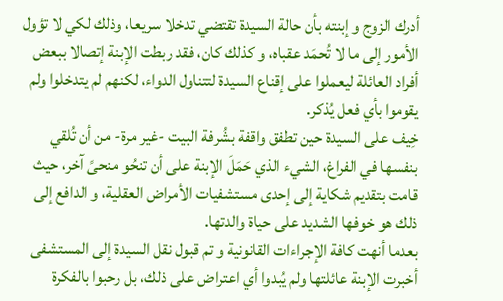أدرك الزوج و إبنته بأن حالة السيدة تقتضي تدخلا سريعا، وذلك لكي لا تؤول الأمور إلى ما لا تُحمَد عقباه، و كذلك كان، فقد ربطت الإبنة إتصالا ببعض أفراد العائلة ليعملوا على إقناع السيدة لتتناول الدواء، لكنهم لم يتدخلوا ولم يقوموا بأي فعل يُذكر.
خِيف على السيدة حين تطفق واقفة بشُرفة البيت -غير مرة- من أن تُلقي بنفسها في الفراغ، الشيء الذي حَمَلَ الإبنة على أن تنحُو منحىً آخر، حيث قامت بتقديم شكاية إلى إحدى مستشفيات الأمراض العقلية، و الدافع إلى ذلك هو خوفها الشديد على حياة والدتها.
بعدما أنهت كافة الإجراءات القانونية و تم قبول نقل السيدة إلى المستشفى أخبرت الإبنة عائلتها ولم يُبدوا أي اعتراض على ذلك، بل رحبوا بالفكرة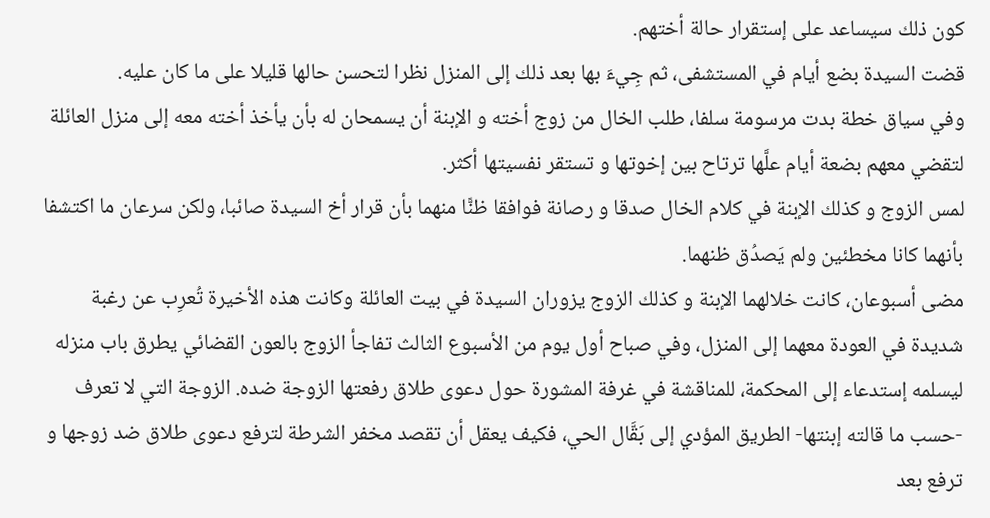كون ذلك سيساعد على إستقرار حالة أختهم.
قضت السيدة بضع أيام في المستشفى، ثم جِيءَ بها بعد ذلك إلى المنزل نظرا لتحسن حالها قليلا على ما كان عليه.
وفي سياق خطة بدت مرسومة سلفا، طلب الخال من زوج أخته و الإبنة أن يسمحان له بأن يأخذ أخته معه إلى منزل العائلة لتقضي معهم بضعة أيام علَّها ترتاح بين إخوتها و تستقر نفسيتها أكثر.
لمس الزوج و كذلك الإبنة في كلام الخال صدقا و رصانة فوافقا ظنًّا منهما بأن قرار أخ السيدة صائبا، ولكن سرعان ما اكتشفا بأنهما كانا مخطئين ولم يَصدُق ظنهما.
مضى أسبوعان، كانت خلالهما الإبنة و كذلك الزوج يزوران السيدة في بيت العائلة وكانت هذه الأخيرة تُعرِب عن رغبة شديدة في العودة معهما إلى المنزل، وفي صباح أول يوم من الأسبوع الثالث تفاجأ الزوج بالعون القضائي يطرق باب منزله ليسلمه إستدعاء إلى المحكمة، للمناقشة في غرفة المشورة حول دعوى طلاق رفعتها الزوجة ضده. الزوجة التي لا تعرف -حسب ما قالته إبنتها- الطريق المؤدي إلى بَقَّال الحي، فكيف يعقل أن تقصد مخفر الشرطة لترفع دعوى طلاق ضد زوجها و ترفع بعد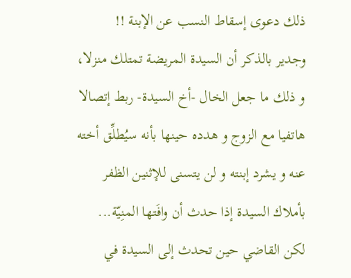ذلك دعوى إسقاط النسب عن الإبنة !!
وجدير بالذكر أن السيدة المريضة تمتلك منزلا، و ذلك ما جعل الخال -أخ السيدة- ربط إتصالا هاتفيا مع الزوج و هدده حينها بأنه سيُطلِّق أخته عنه و يشرد إبنته و لن يتسنى للإثنين الظفر بأملاك السيدة إذا حدث أن وافَتها المنِيّة...
لكن القاضي حين تحدث إلى السيدة في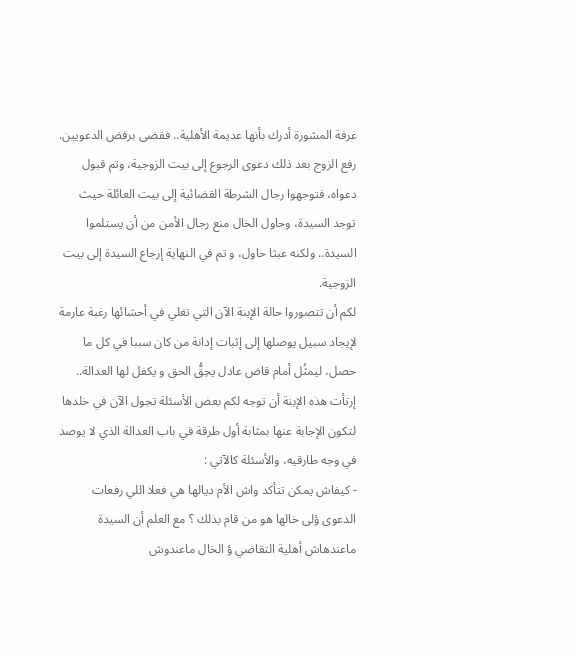غرفة المشورة أدرك بأنها عديمة الأهلية.. فقضى برفض الدعويين.
رفع الزوج بعد ذلك دعوى الرجوع إلى بيت الزوجية، وتم قبول دعواه، فتوجهوا رجال الشرطة القضائية إلى بيت العائلة حيث توجد السيدة، وحاول الخال منع رجال الأمن من أن يستلموا السيدة.. ولكنه عبثا حاول، و تم في النهاية إرجاع السيدة إلى بيت الزوجية.
لكم أن تتصوروا حالة الإبنة الآن التي تغلي في أحشائها رغبة عارمة لإيجاد سبيل يوصلها إلى إثبات إدانة من كان سببا في كل ما حصل، ليمثُل أمام قاض عادل يحِقُّ الحق و يكفل لها العدالة.. إرتأت هذه الإبنة أن توجه لكم بعض الأسئلة تجول الآن في خلدها لتكون الإجابة عنها بمثابة أول طرقة في باب العدالة الذي لا يوصد في وجه طارقيه، والأسئلة كالآتي :
- كيفاش يمكن تتأكد واش الأم ديالها هي فعلا اللي رفعات الدعوى ؤلى خالها هو من قام بذلك ؟ مع العلم أن السيدة ماعندهاش أهلية التقاضي ؤ الخال ماعندوش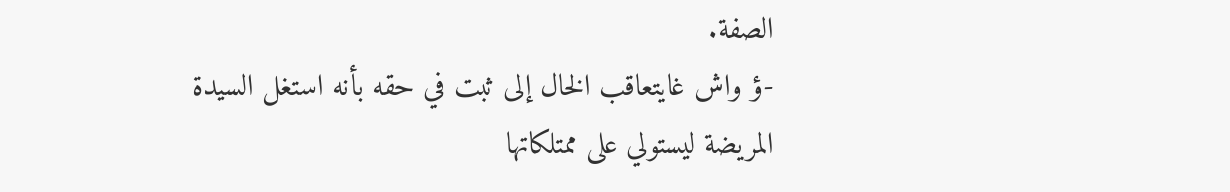الصفة.
-ؤ واش غايتعاقب الخال إلى ثبت في حقه بأنه استغل السيدة المريضة ليستولي على ممتلكاتها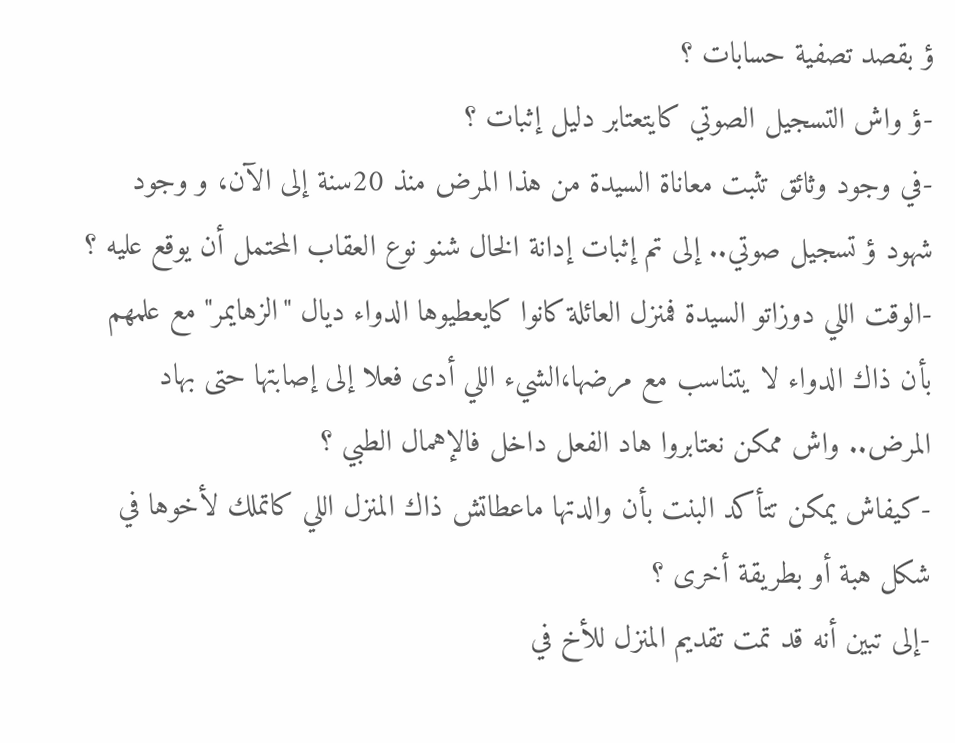ؤ بقصد تصفية حسابات ؟
-ؤ واش التسجيل الصوتي كايتعتابر دليل إثبات ؟
-في وجود وثائق تثبت معاناة السيدة من هذا المرض منذ 20سنة إلى الآن، و وجود شهود ؤ تسجيل صوتي.. إلى تم إثبات إدانة الخال شنو نوع العقاب المحتمل أن يوقع عليه ؟
-الوقت اللي دوزاتو السيدة فمنزل العائلة كانوا كايعطيوها الدواء ديال "الزهايمر" مع علمهم بأن ذاك الدواء لا يتناسب مع مرضها،الشيء اللي أدى فعلا إلى إصابتها حتى بهاد المرض.. واش ممكن نعتابروا هاد الفعل داخل فالإهمال الطبي ؟
-كيفاش يمكن تتأكد البنت بأن والدتها ماعطاتش ذاك المنزل اللي كاتملك لأخوها في شكل هبة أو بطريقة أخرى ؟
-إلى تبين أنه قد تمت تقديم المنزل للأخ في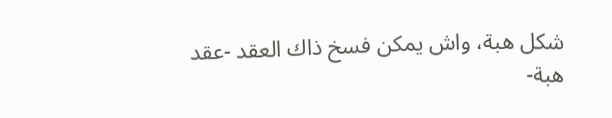شكل هبة، واش يمكن فسخ ذاك العقد -عقد هبة-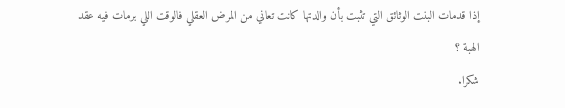إذا قدمات البنت الوثائق التي تثبت بأن والدتها كانت تعاني من المرض العقلي فالوقت اللي برمات فيه عقد الهبة ؟
شكرا.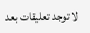لا توجد تعليقات بعد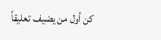كن أول من يضيف تعليقاً